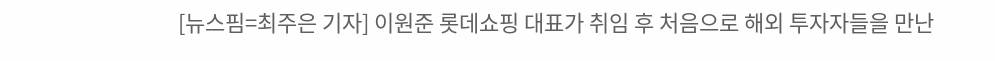[뉴스핌=최주은 기자] 이원준 롯데쇼핑 대표가 취임 후 처음으로 해외 투자자들을 만난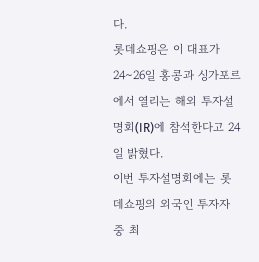다.
롯데쇼핑은 이 대표가 24∼26일 홍콩과 싱가포르에서 열리는 해외 투자설명회(IR)에 참석한다고 24일 밝혔다.
이번 투자설명회에는 롯데쇼핑의 외국인 투자자 중 최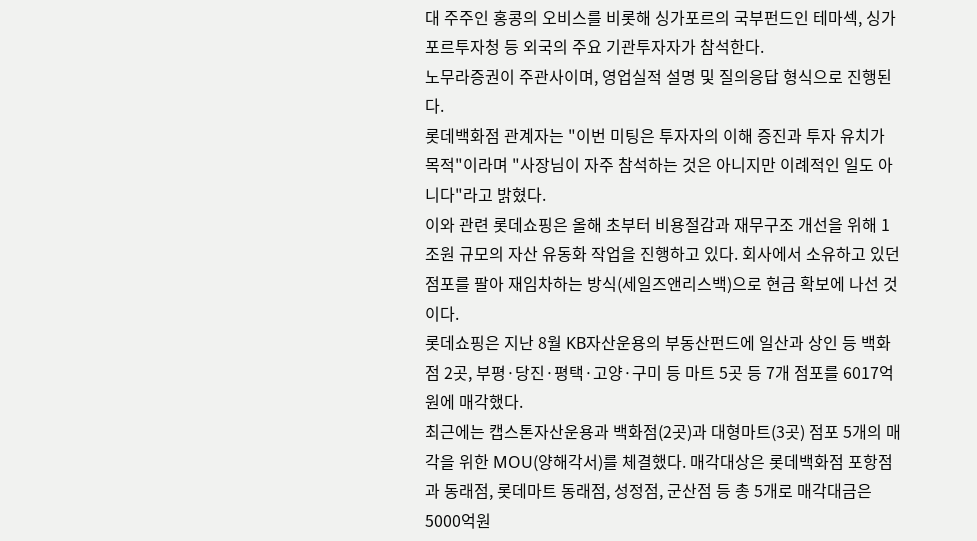대 주주인 홍콩의 오비스를 비롯해 싱가포르의 국부펀드인 테마섹, 싱가포르투자청 등 외국의 주요 기관투자자가 참석한다.
노무라증권이 주관사이며, 영업실적 설명 및 질의응답 형식으로 진행된다.
롯데백화점 관계자는 "이번 미팅은 투자자의 이해 증진과 투자 유치가 목적"이라며 "사장님이 자주 참석하는 것은 아니지만 이례적인 일도 아니다"라고 밝혔다.
이와 관련 롯데쇼핑은 올해 초부터 비용절감과 재무구조 개선을 위해 1조원 규모의 자산 유동화 작업을 진행하고 있다. 회사에서 소유하고 있던 점포를 팔아 재임차하는 방식(세일즈앤리스백)으로 현금 확보에 나선 것이다.
롯데쇼핑은 지난 8월 KB자산운용의 부동산펀드에 일산과 상인 등 백화점 2곳, 부평·당진·평택·고양·구미 등 마트 5곳 등 7개 점포를 6017억원에 매각했다.
최근에는 캡스톤자산운용과 백화점(2곳)과 대형마트(3곳) 점포 5개의 매각을 위한 MOU(양해각서)를 체결했다. 매각대상은 롯데백화점 포항점과 동래점, 롯데마트 동래점, 성정점, 군산점 등 총 5개로 매각대금은 5000억원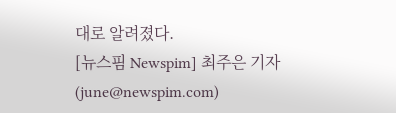대로 알려졌다.
[뉴스핌 Newspim] 최주은 기자 (june@newspim.com)